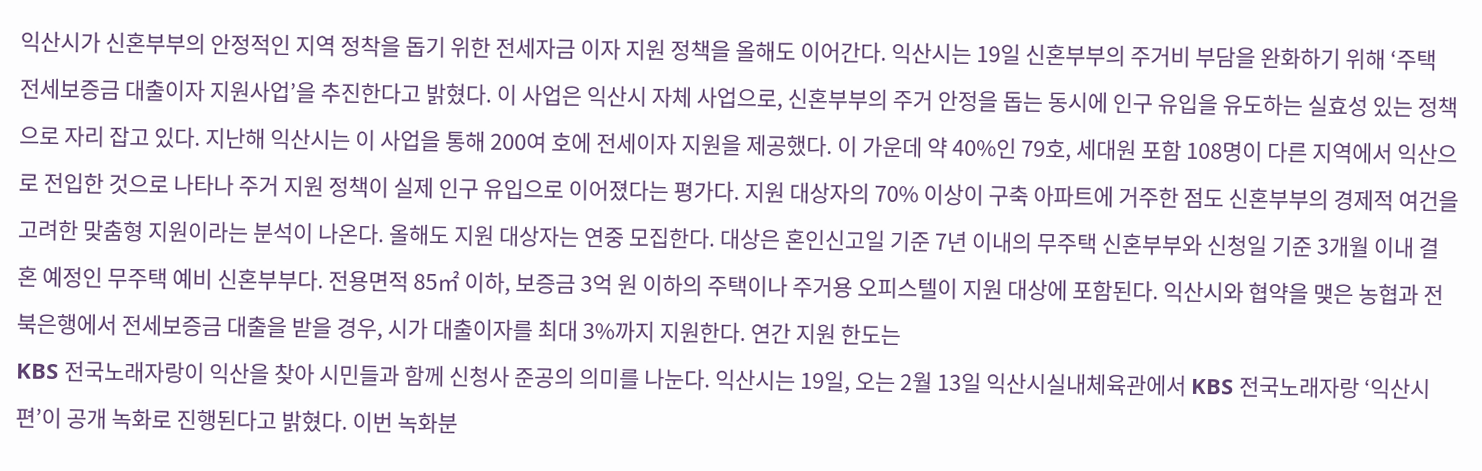익산시가 신혼부부의 안정적인 지역 정착을 돕기 위한 전세자금 이자 지원 정책을 올해도 이어간다. 익산시는 19일 신혼부부의 주거비 부담을 완화하기 위해 ‘주택 전세보증금 대출이자 지원사업’을 추진한다고 밝혔다. 이 사업은 익산시 자체 사업으로, 신혼부부의 주거 안정을 돕는 동시에 인구 유입을 유도하는 실효성 있는 정책으로 자리 잡고 있다. 지난해 익산시는 이 사업을 통해 200여 호에 전세이자 지원을 제공했다. 이 가운데 약 40%인 79호, 세대원 포함 108명이 다른 지역에서 익산으로 전입한 것으로 나타나 주거 지원 정책이 실제 인구 유입으로 이어졌다는 평가다. 지원 대상자의 70% 이상이 구축 아파트에 거주한 점도 신혼부부의 경제적 여건을 고려한 맞춤형 지원이라는 분석이 나온다. 올해도 지원 대상자는 연중 모집한다. 대상은 혼인신고일 기준 7년 이내의 무주택 신혼부부와 신청일 기준 3개월 이내 결혼 예정인 무주택 예비 신혼부부다. 전용면적 85㎡ 이하, 보증금 3억 원 이하의 주택이나 주거용 오피스텔이 지원 대상에 포함된다. 익산시와 협약을 맺은 농협과 전북은행에서 전세보증금 대출을 받을 경우, 시가 대출이자를 최대 3%까지 지원한다. 연간 지원 한도는
KBS 전국노래자랑이 익산을 찾아 시민들과 함께 신청사 준공의 의미를 나눈다. 익산시는 19일, 오는 2월 13일 익산시실내체육관에서 KBS 전국노래자랑 ‘익산시 편’이 공개 녹화로 진행된다고 밝혔다. 이번 녹화분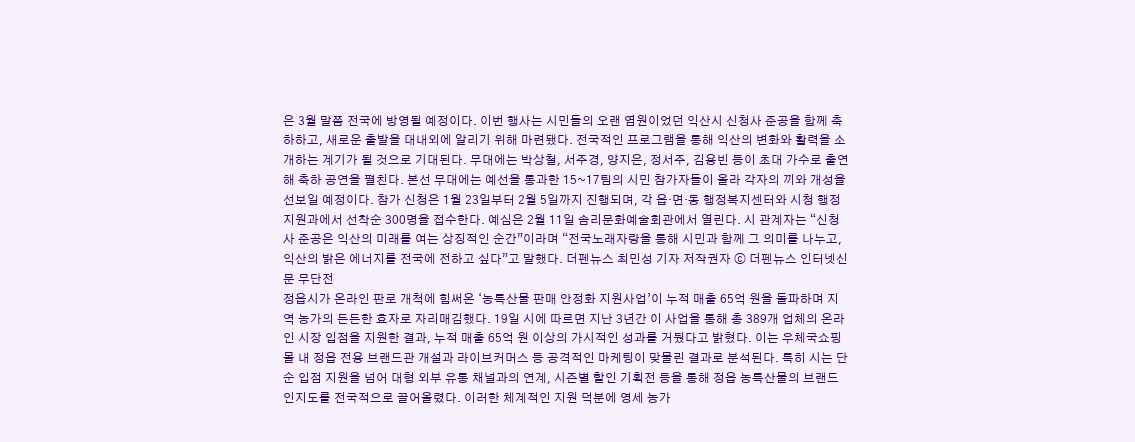은 3월 말쯤 전국에 방영될 예정이다. 이번 행사는 시민들의 오랜 염원이었던 익산시 신청사 준공을 함께 축하하고, 새로운 출발을 대내외에 알리기 위해 마련됐다. 전국적인 프로그램을 통해 익산의 변화와 활력을 소개하는 계기가 될 것으로 기대된다. 무대에는 박상철, 서주경, 양지은, 정서주, 김용빈 등이 초대 가수로 출연해 축하 공연을 펼친다. 본선 무대에는 예선을 통과한 15~17팀의 시민 참가자들이 올라 각자의 끼와 개성을 선보일 예정이다. 참가 신청은 1월 23일부터 2월 5일까지 진행되며, 각 읍·면·동 행정복지센터와 시청 행정지원과에서 선착순 300명을 접수한다. 예심은 2월 11일 솜리문화예술회관에서 열린다. 시 관계자는 “신청사 준공은 익산의 미래를 여는 상징적인 순간”이라며 “전국노래자랑을 통해 시민과 함께 그 의미를 나누고, 익산의 밝은 에너지를 전국에 전하고 싶다”고 말했다. 더펜뉴스 최민성 기자 저작권자 ⓒ 더펜뉴스 인터넷신문 무단전
정읍시가 온라인 판로 개척에 힘써온 ‘농특산물 판매 안정화 지원사업’이 누적 매출 65억 원을 돌파하며 지역 농가의 든든한 효자로 자리매김했다. 19일 시에 따르면 지난 3년간 이 사업을 통해 총 389개 업체의 온라인 시장 입점을 지원한 결과, 누적 매출 65억 원 이상의 가시적인 성과를 거뒀다고 밝혔다. 이는 우체국쇼핑몰 내 정읍 전용 브랜드관 개설과 라이브커머스 등 공격적인 마케팅이 맞물린 결과로 분석된다. 특히 시는 단순 입점 지원을 넘어 대형 외부 유통 채널과의 연계, 시즌별 할인 기획전 등을 통해 정읍 농특산물의 브랜드 인지도를 전국적으로 끌어올렸다. 이러한 체계적인 지원 덕분에 영세 농가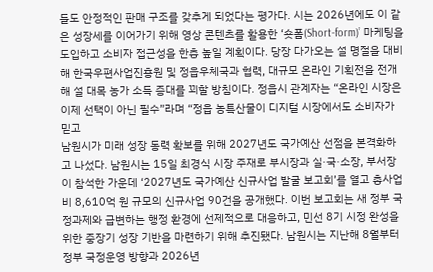들도 안정적인 판매 구조를 갖추게 되었다는 평가다. 시는 2026년에도 이 같은 성장세를 이어가기 위해 영상 콘텐츠를 활용한 ‘숏폼(Short-form)’ 마케팅을 도입하고 소비자 접근성을 한층 높일 계획이다. 당장 다가오는 설 명절을 대비해 한국우편사업진흥원 및 정읍우체국과 협력, 대규모 온라인 기획전을 전개해 설 대목 농가 소득 증대를 꾀할 방침이다. 정읍시 관계자는 “온라인 시장은 이제 선택이 아닌 필수”라며 “정읍 농특산물이 디지털 시장에서도 소비자가 믿고
남원시가 미래 성장 동력 확보를 위해 2027년도 국가예산 선점을 본격화하고 나섰다. 남원시는 15일 최경식 시장 주재로 부시장과 실·국·소장, 부서장이 참석한 가운데 ‘2027년도 국가예산 신규사업 발굴 보고회’를 열고 총사업비 8,610억 원 규모의 신규사업 90건을 공개했다. 이번 보고회는 새 정부 국정과제와 급변하는 행정 환경에 선제적으로 대응하고, 민선 8기 시정 완성을 위한 중장기 성장 기반을 마련하기 위해 추진됐다. 남원시는 지난해 8월부터 정부 국정운영 방향과 2026년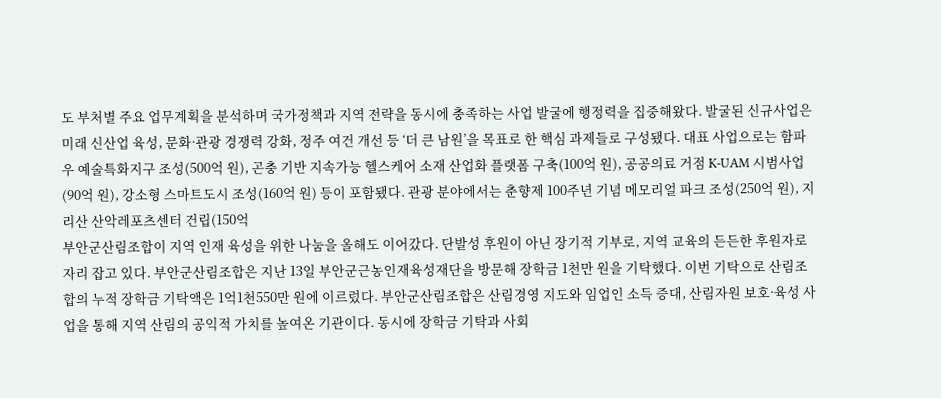도 부처별 주요 업무계획을 분석하며 국가정책과 지역 전략을 동시에 충족하는 사업 발굴에 행정력을 집중해왔다. 발굴된 신규사업은 미래 신산업 육성, 문화·관광 경쟁력 강화, 정주 여건 개선 등 ‘더 큰 남원’을 목표로 한 핵심 과제들로 구성됐다. 대표 사업으로는 함파우 예술특화지구 조성(500억 원), 곤충 기반 지속가능 헬스케어 소재 산업화 플랫폼 구축(100억 원), 공공의료 거점 K-UAM 시범사업(90억 원), 강소형 스마트도시 조성(160억 원) 등이 포함됐다. 관광 분야에서는 춘향제 100주년 기념 메모리얼 파크 조성(250억 원), 지리산 산악레포츠센터 건립(150억
부안군산림조합이 지역 인재 육성을 위한 나눔을 올해도 이어갔다. 단발성 후원이 아닌 장기적 기부로, 지역 교육의 든든한 후원자로 자리 잡고 있다. 부안군산림조합은 지난 13일 부안군근농인재육성재단을 방문해 장학금 1천만 원을 기탁했다. 이번 기탁으로 산림조합의 누적 장학금 기탁액은 1억1천550만 원에 이르렀다. 부안군산림조합은 산림경영 지도와 임업인 소득 증대, 산림자원 보호·육성 사업을 통해 지역 산림의 공익적 가치를 높여온 기관이다. 동시에 장학금 기탁과 사회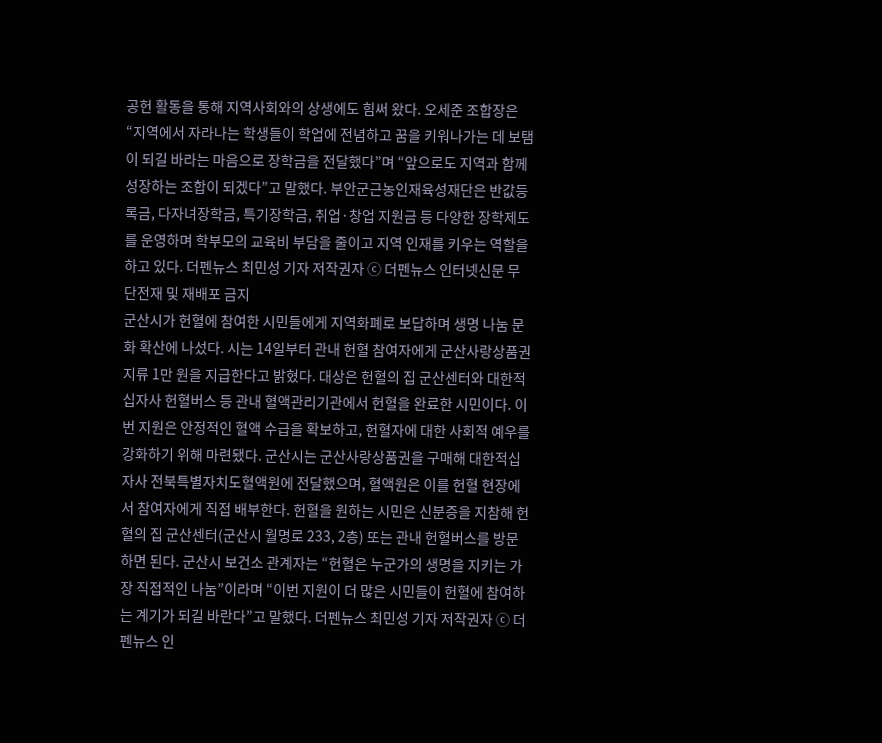공헌 활동을 통해 지역사회와의 상생에도 힘써 왔다. 오세준 조합장은 “지역에서 자라나는 학생들이 학업에 전념하고 꿈을 키워나가는 데 보탬이 되길 바라는 마음으로 장학금을 전달했다”며 “앞으로도 지역과 함께 성장하는 조합이 되겠다”고 말했다. 부안군근농인재육성재단은 반값등록금, 다자녀장학금, 특기장학금, 취업·창업 지원금 등 다양한 장학제도를 운영하며 학부모의 교육비 부담을 줄이고 지역 인재를 키우는 역할을 하고 있다. 더펜뉴스 최민성 기자 저작권자 ⓒ 더펜뉴스 인터넷신문 무단전재 및 재배포 금지
군산시가 헌혈에 참여한 시민들에게 지역화폐로 보답하며 생명 나눔 문화 확산에 나섰다. 시는 14일부터 관내 헌혈 참여자에게 군산사랑상품권 지류 1만 원을 지급한다고 밝혔다. 대상은 헌혈의 집 군산센터와 대한적십자사 헌혈버스 등 관내 혈액관리기관에서 헌혈을 완료한 시민이다. 이번 지원은 안정적인 혈액 수급을 확보하고, 헌혈자에 대한 사회적 예우를 강화하기 위해 마련됐다. 군산시는 군산사랑상품권을 구매해 대한적십자사 전북특별자치도혈액원에 전달했으며, 혈액원은 이를 헌혈 현장에서 참여자에게 직접 배부한다. 헌혈을 원하는 시민은 신분증을 지참해 헌혈의 집 군산센터(군산시 월명로 233, 2층) 또는 관내 헌혈버스를 방문하면 된다. 군산시 보건소 관계자는 “헌혈은 누군가의 생명을 지키는 가장 직접적인 나눔”이라며 “이번 지원이 더 많은 시민들이 헌혈에 참여하는 계기가 되길 바란다”고 말했다. 더펜뉴스 최민성 기자 저작권자 ⓒ 더펜뉴스 인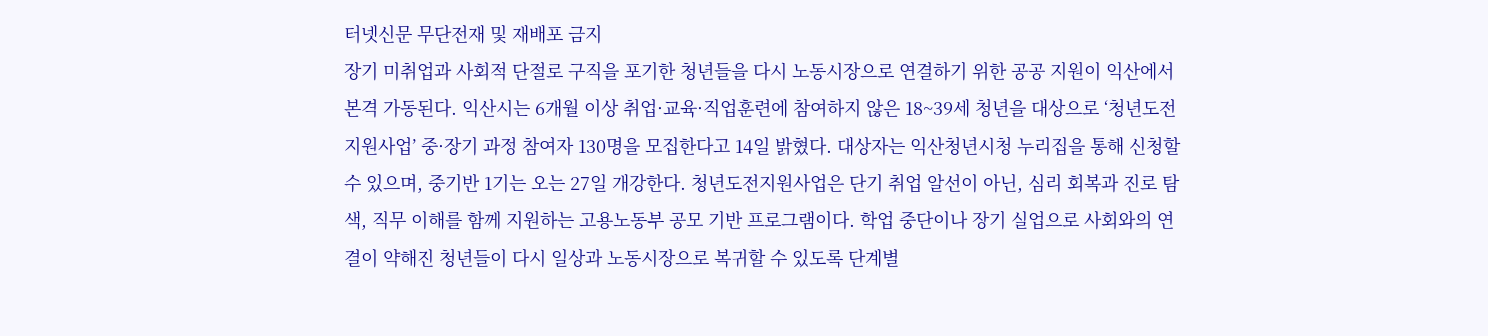터넷신문 무단전재 및 재배포 금지
장기 미취업과 사회적 단절로 구직을 포기한 청년들을 다시 노동시장으로 연결하기 위한 공공 지원이 익산에서 본격 가동된다. 익산시는 6개월 이상 취업·교육·직업훈련에 참여하지 않은 18~39세 청년을 대상으로 ‘청년도전지원사업’ 중·장기 과정 참여자 130명을 모집한다고 14일 밝혔다. 대상자는 익산청년시청 누리집을 통해 신청할 수 있으며, 중기반 1기는 오는 27일 개강한다. 청년도전지원사업은 단기 취업 알선이 아닌, 심리 회복과 진로 탐색, 직무 이해를 함께 지원하는 고용노동부 공모 기반 프로그램이다. 학업 중단이나 장기 실업으로 사회와의 연결이 약해진 청년들이 다시 일상과 노동시장으로 복귀할 수 있도록 단계별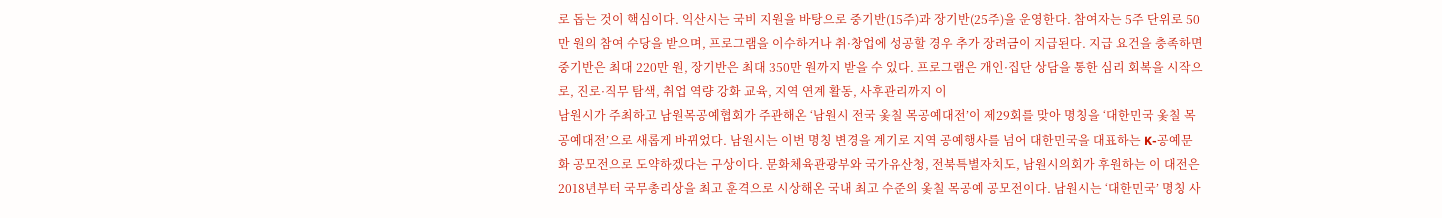로 돕는 것이 핵심이다. 익산시는 국비 지원을 바탕으로 중기반(15주)과 장기반(25주)을 운영한다. 참여자는 5주 단위로 50만 원의 참여 수당을 받으며, 프로그램을 이수하거나 취·창업에 성공할 경우 추가 장려금이 지급된다. 지급 요건을 충족하면 중기반은 최대 220만 원, 장기반은 최대 350만 원까지 받을 수 있다. 프로그램은 개인·집단 상담을 통한 심리 회복을 시작으로, 진로·직무 탐색, 취업 역량 강화 교육, 지역 연계 활동, 사후관리까지 이
남원시가 주최하고 남원목공예협회가 주관해온 ‘남원시 전국 옻칠 목공예대전’이 제29회를 맞아 명칭을 ‘대한민국 옻칠 목공예대전’으로 새롭게 바뀌었다. 남원시는 이번 명칭 변경을 계기로 지역 공예행사를 넘어 대한민국을 대표하는 K-공예문화 공모전으로 도약하겠다는 구상이다. 문화체육관광부와 국가유산청, 전북특별자치도, 남원시의회가 후원하는 이 대전은 2018년부터 국무총리상을 최고 훈격으로 시상해온 국내 최고 수준의 옻칠 목공예 공모전이다. 남원시는 ‘대한민국’ 명칭 사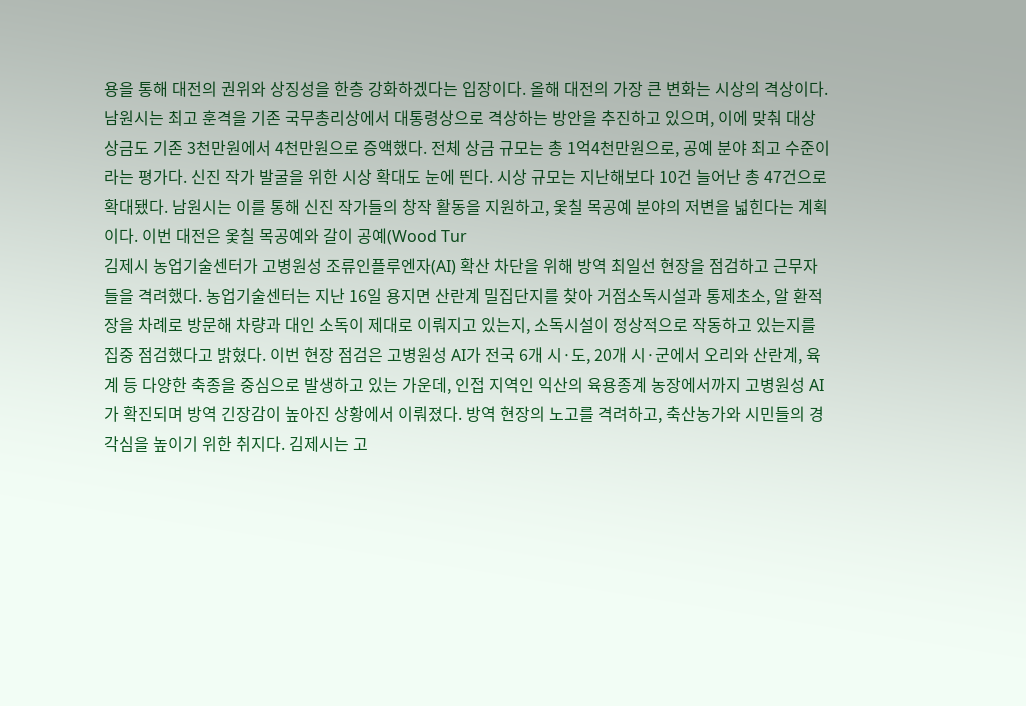용을 통해 대전의 권위와 상징성을 한층 강화하겠다는 입장이다. 올해 대전의 가장 큰 변화는 시상의 격상이다. 남원시는 최고 훈격을 기존 국무총리상에서 대통령상으로 격상하는 방안을 추진하고 있으며, 이에 맞춰 대상 상금도 기존 3천만원에서 4천만원으로 증액했다. 전체 상금 규모는 총 1억4천만원으로, 공예 분야 최고 수준이라는 평가다. 신진 작가 발굴을 위한 시상 확대도 눈에 띈다. 시상 규모는 지난해보다 10건 늘어난 총 47건으로 확대됐다. 남원시는 이를 통해 신진 작가들의 창작 활동을 지원하고, 옻칠 목공예 분야의 저변을 넓힌다는 계획이다. 이번 대전은 옻칠 목공예와 갈이 공예(Wood Tur
김제시 농업기술센터가 고병원성 조류인플루엔자(AI) 확산 차단을 위해 방역 최일선 현장을 점검하고 근무자들을 격려했다. 농업기술센터는 지난 16일 용지면 산란계 밀집단지를 찾아 거점소독시설과 통제초소, 알 환적장을 차례로 방문해 차량과 대인 소독이 제대로 이뤄지고 있는지, 소독시설이 정상적으로 작동하고 있는지를 집중 점검했다고 밝혔다. 이번 현장 점검은 고병원성 AI가 전국 6개 시·도, 20개 시·군에서 오리와 산란계, 육계 등 다양한 축종을 중심으로 발생하고 있는 가운데, 인접 지역인 익산의 육용종계 농장에서까지 고병원성 AI가 확진되며 방역 긴장감이 높아진 상황에서 이뤄졌다. 방역 현장의 노고를 격려하고, 축산농가와 시민들의 경각심을 높이기 위한 취지다. 김제시는 고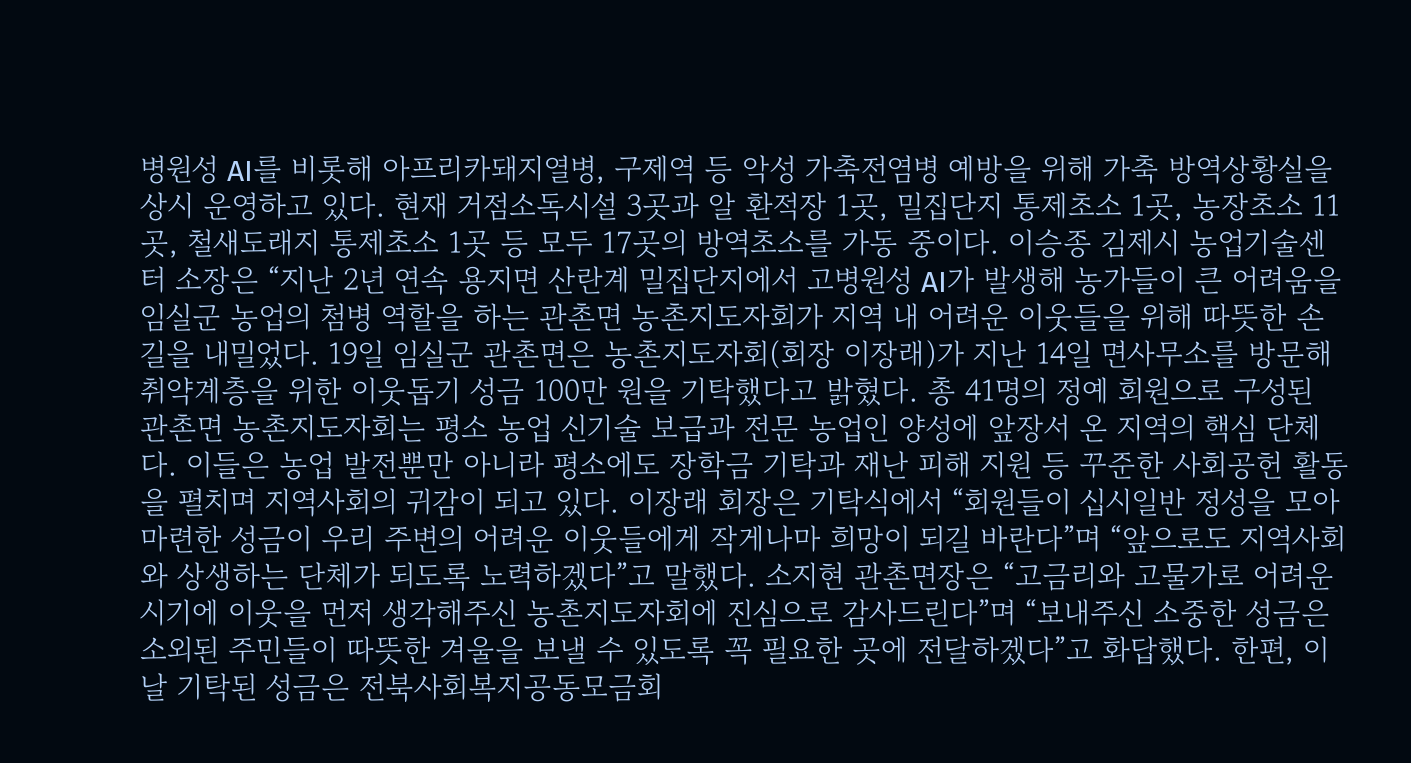병원성 AI를 비롯해 아프리카돼지열병, 구제역 등 악성 가축전염병 예방을 위해 가축 방역상황실을 상시 운영하고 있다. 현재 거점소독시설 3곳과 알 환적장 1곳, 밀집단지 통제초소 1곳, 농장초소 11곳, 철새도래지 통제초소 1곳 등 모두 17곳의 방역초소를 가동 중이다. 이승종 김제시 농업기술센터 소장은 “지난 2년 연속 용지면 산란계 밀집단지에서 고병원성 AI가 발생해 농가들이 큰 어려움을
임실군 농업의 첨병 역할을 하는 관촌면 농촌지도자회가 지역 내 어려운 이웃들을 위해 따뜻한 손길을 내밀었다. 19일 임실군 관촌면은 농촌지도자회(회장 이장래)가 지난 14일 면사무소를 방문해 취약계층을 위한 이웃돕기 성금 100만 원을 기탁했다고 밝혔다. 총 41명의 정예 회원으로 구성된 관촌면 농촌지도자회는 평소 농업 신기술 보급과 전문 농업인 양성에 앞장서 온 지역의 핵심 단체다. 이들은 농업 발전뿐만 아니라 평소에도 장학금 기탁과 재난 피해 지원 등 꾸준한 사회공헌 활동을 펼치며 지역사회의 귀감이 되고 있다. 이장래 회장은 기탁식에서 “회원들이 십시일반 정성을 모아 마련한 성금이 우리 주변의 어려운 이웃들에게 작게나마 희망이 되길 바란다”며 “앞으로도 지역사회와 상생하는 단체가 되도록 노력하겠다”고 말했다. 소지현 관촌면장은 “고금리와 고물가로 어려운 시기에 이웃을 먼저 생각해주신 농촌지도자회에 진심으로 감사드린다”며 “보내주신 소중한 성금은 소외된 주민들이 따뜻한 겨울을 보낼 수 있도록 꼭 필요한 곳에 전달하겠다”고 화답했다. 한편, 이날 기탁된 성금은 전북사회복지공동모금회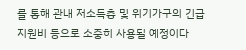를 통해 관내 저소득층 및 위기가구의 긴급 지원비 등으로 소중히 사용될 예정이다